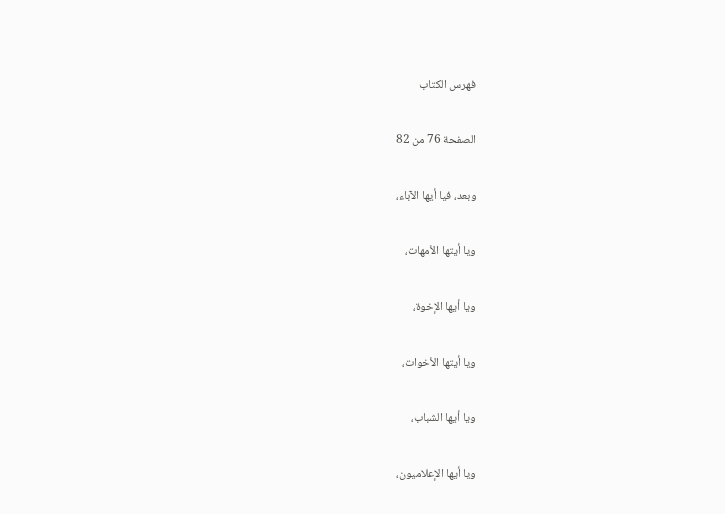فهرس الكتاب

الصفحة 76 من 82

وبعد، فيا أيها الآباء،

ويا أيتها الأمهات،

ويا أيها الإخوة،

ويا أيتها الأخوات،

ويا أيها الشباب،

ويا أيها الإعلاميون،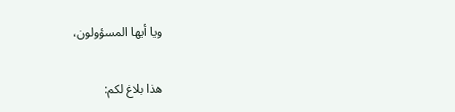ويا أيها المسؤولون،

هذا بلاغ لكم: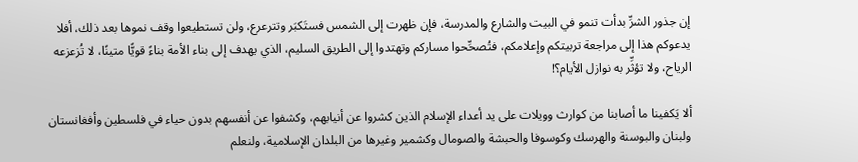إن جذور الشرِّ بدأت تنمو في البيت والشارع والمدرسة، فإن ظهرت إلى الشمس فستَكبَر وتترعرع، ولن تستطيعوا وقف نموها بعد ذلك، أفلا يدعوكم هذا إلى مراجعة تربيتكم وإعلامكم، فتُصحِّحوا مساركم وتهتدوا إلى الطريق السليم، الذي يهدف إلى بناء الأمة بناءً قويًّا متينًا، لا تُزعزعه الرياح، ولا تؤثِّر به نوازل الأيام؟!

ألا يَكفينا ما أصابنا من كوارث وويلات على يد أعداء الإسلام الذين كشروا عن أنيابهم، وكشفوا عن أنفسهم بدون حياء في فلسطين وأفغانستان ولبنان والبوسنة والهرسك وكوسوفا والحبشة والصومال وكشمير وغيرها من البلدان الإسلامية، ولنعلم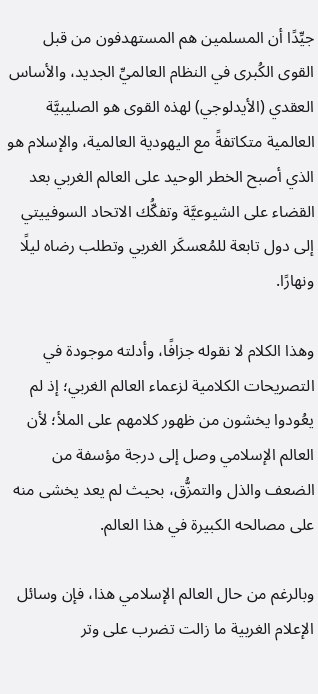جيِّدًا أن المسلمين هم المستهدفون من قبل القوى الكُبرى في النظام العالميِّ الجديد، والأساس العقدي (الأيدلوجي) لهذه القوى هو الصليبيَّة العالمية متكاتفةً مع اليهودية العالمية، والإسلام هو الذي أصبح الخطر الوحيد على العالم الغربي بعد القضاء على الشيوعيَّة وتفكُّك الاتحاد السوفييتي إلى دول تابعة للمُعسكَر الغربي وتطلب رضاه ليلًا ونهارًا.

وهذا الكلام لا نقوله جزافًا، وأدلته موجودة في التصريحات الكلامية لزعماء العالم الغربي؛ إذ لم يعُودوا يخشون من ظهور كلامهم على الملأ؛ لأن العالم الإسلامي وصل إلى درجة مؤسفة من الضعف والذل والتمزُّق، بحيث لم يعد يخشى منه على مصالحه الكبيرة في هذا العالم.

وبالرغم من حال العالم الإسلامي هذا، فإن وسائل الإعلام الغربية ما زالت تضرب على وتر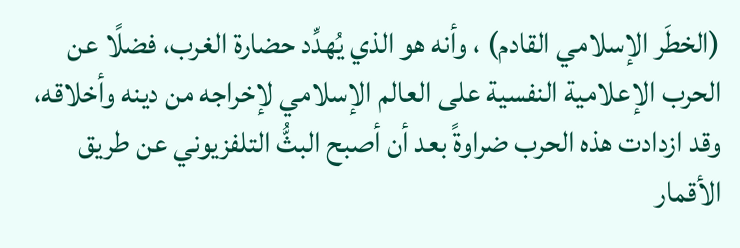(الخطَر الإسلامي القادم) ، وأنه هو الذي يُهدِّد حضارة الغرب، فضلًا عن الحرب الإعلامية النفسية على العالم الإسلامي لإخراجه من دينه وأخلاقه، وقد ازدادت هذه الحرب ضراوةً بعد أن أصبح البثُّ التلفزيوني عن طريق الأقمار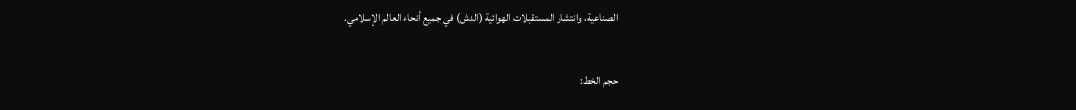الصناعية، وانتشار المستقبلات الهوائية (الدش) في جميع أنحاء العالم الإسلامي.

حجم الخط: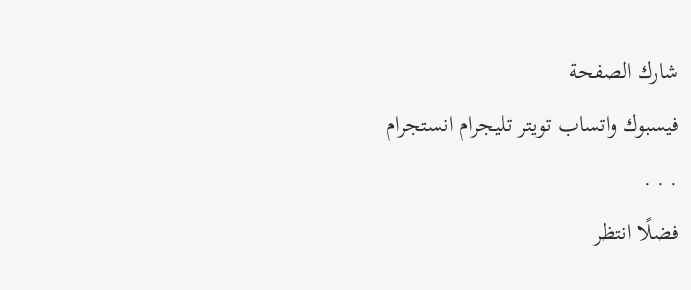شارك الصفحة
فيسبوك واتساب تويتر تليجرام انستجرام
. . .
فضلًا انتظر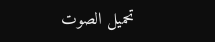تحميل الصوت